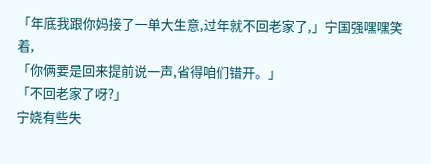「年底我跟你妈接了一单大生意,过年就不回老家了,」宁国强嘿嘿笑着,
「你俩要是回来提前说一声,省得咱们错开。」
「不回老家了呀?」
宁娆有些失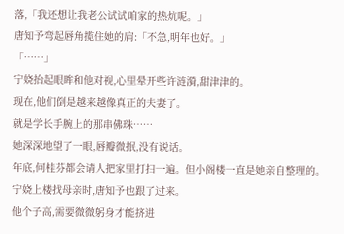落,「我还想让我老公试试咱家的热炕呢。」
唐知予弯起唇角揽住她的肩:「不急,明年也好。」
「……」
宁娆抬起眼眸和他对视,心里晕开些许涟漪,甜津津的。
现在,他们倒是越来越像真正的夫妻了。
就是学长手腕上的那串佛珠……
她深深地望了一眼,唇瓣微抿,没有说话。
年底,何桂芬都会请人把家里打扫一遍。但小阁楼一直是她亲自整理的。
宁娆上楼找母亲时,唐知予也跟了过来。
他个子高,需要微微躬身才能挤进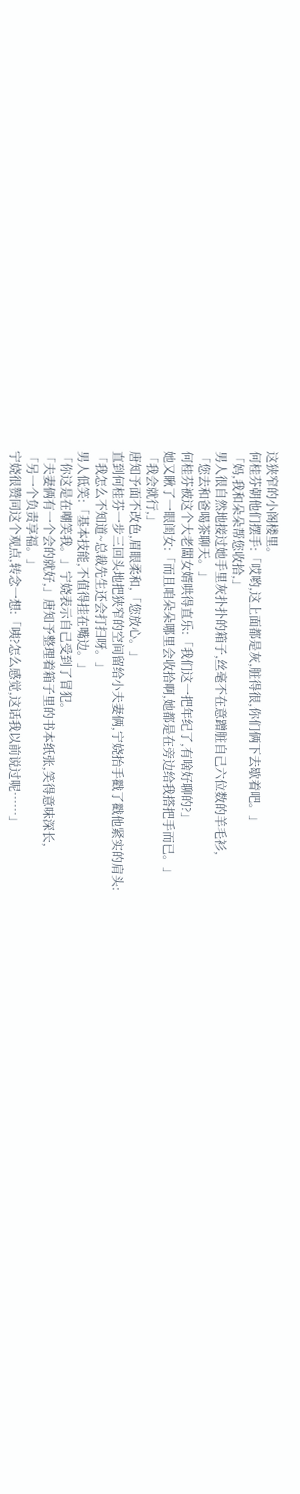这狭窄的小阁楼里。
何桂芬朝他们摆手:「哎哟,这上面都是灰,脏得很,你们俩下去歇着吧。」
「妈,我和朵朵帮您收拾,」
男人很自然地接过她手里灰扑扑的箱子,丝毫不在意蹭脏自己六位数的羊毛衫,
「您去和爸喝茶聊天。」
何桂芬被这个大老闆女婿哄得直乐:「我们这一把年纪了,有啥好聊的?」
她又瞅了一眼闺女:「而且咱朵朵哪里会收拾啊,她都是在旁边给我搭把手而已。」
「我会就行,」
唐知予面不改色,眉眼柔和,「您放心。」
直到何桂芬一步三回头地把狭窄的空间留给小夫妻俩,宁娆抬手戳了戳他紧实的肩头:
「我怎么不知道~总裁先生还会打扫呀。」
男人低笑:「基本技能,不值得挂在嘴边。」
「你这是在嘲笑我。」宁娆表示自己受到了冒犯。
「夫妻俩有一个会的就好,」唐知予整理着箱子里的书本纸张,笑得意味深长,
「另一个负责享福。」
宁娆很赞同这个观点,转念一想:「咦?怎么感觉,这话我以前说过呢……」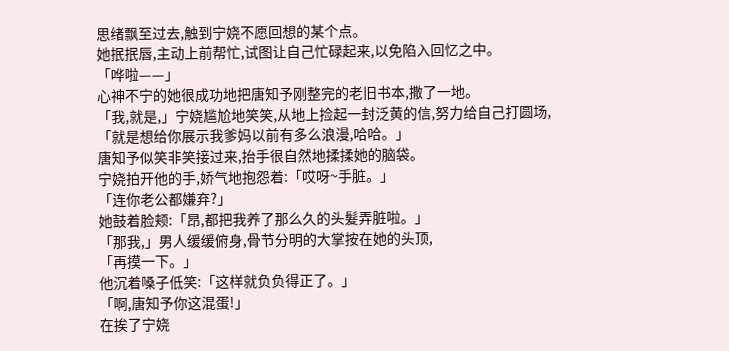思绪飘至过去,触到宁娆不愿回想的某个点。
她抿抿唇,主动上前帮忙,试图让自己忙碌起来,以免陷入回忆之中。
「哗啦——」
心神不宁的她很成功地把唐知予刚整完的老旧书本,撒了一地。
「我,就是,」宁娆尴尬地笑笑,从地上捡起一封泛黄的信,努力给自己打圆场,
「就是想给你展示我爹妈以前有多么浪漫,哈哈。」
唐知予似笑非笑接过来,抬手很自然地揉揉她的脑袋。
宁娆拍开他的手,娇气地抱怨着:「哎呀~手脏。」
「连你老公都嫌弃?」
她鼓着脸颊:「昂,都把我养了那么久的头髮弄脏啦。」
「那我,」男人缓缓俯身,骨节分明的大掌按在她的头顶,
「再摸一下。」
他沉着嗓子低笑:「这样就负负得正了。」
「啊,唐知予你这混蛋!」
在挨了宁娆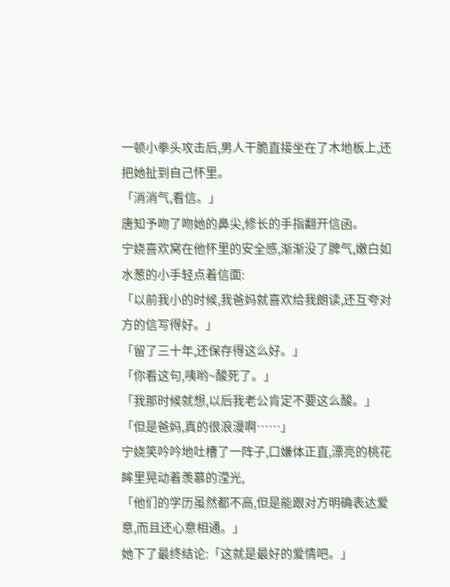一顿小拳头攻击后,男人干脆直接坐在了木地板上,还把她扯到自己怀里。
「消消气,看信。」
唐知予吻了吻她的鼻尖,修长的手指翻开信函。
宁娆喜欢窝在他怀里的安全感,渐渐没了脾气,嫩白如水葱的小手轻点着信面:
「以前我小的时候,我爸妈就喜欢给我朗读,还互夸对方的信写得好。」
「留了三十年,还保存得这么好。」
「你看这句,咦哟~酸死了。」
「我那时候就想,以后我老公肯定不要这么酸。」
「但是爸妈,真的很浪漫啊……」
宁娆笑吟吟地吐槽了一阵子,口嫌体正直,漂亮的桃花眸里晃动着羡慕的滢光,
「他们的学历虽然都不高,但是能跟对方明确表达爱意,而且还心意相通。」
她下了最终结论:「这就是最好的爱情吧。」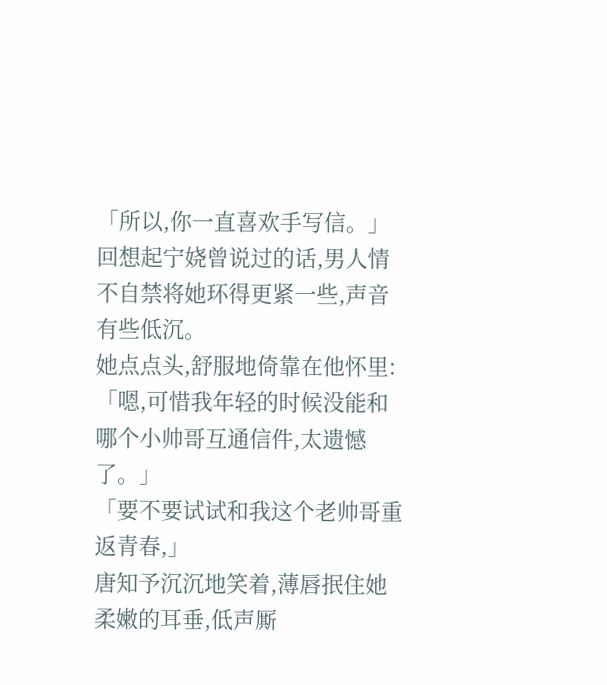「所以,你一直喜欢手写信。」
回想起宁娆曾说过的话,男人情不自禁将她环得更紧一些,声音有些低沉。
她点点头,舒服地倚靠在他怀里:
「嗯,可惜我年轻的时候没能和哪个小帅哥互通信件,太遗憾了。」
「要不要试试和我这个老帅哥重返青春,」
唐知予沉沉地笑着,薄唇抿住她柔嫩的耳垂,低声厮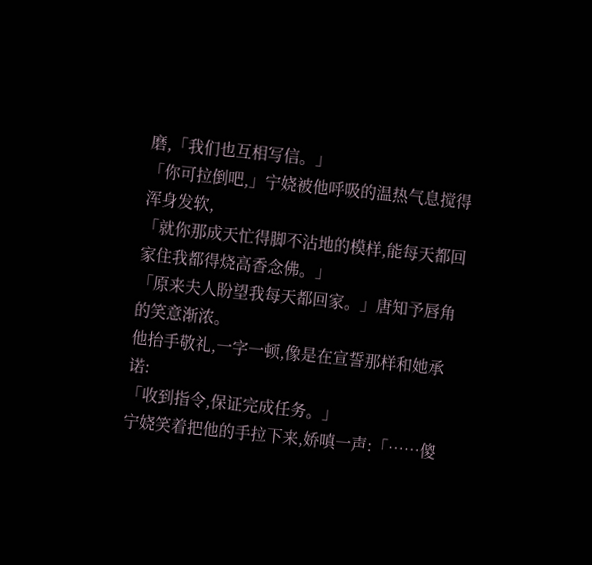磨,「我们也互相写信。」
「你可拉倒吧,」宁娆被他呼吸的温热气息搅得浑身发软,
「就你那成天忙得脚不沾地的模样,能每天都回家住我都得烧高香念佛。」
「原来夫人盼望我每天都回家。」唐知予唇角的笑意渐浓。
他抬手敬礼,一字一顿,像是在宣誓那样和她承诺:
「收到指令,保证完成任务。」
宁娆笑着把他的手拉下来,娇嗔一声:「……傻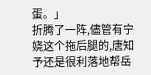蛋。」
折腾了一阵,儘管有宁娆这个拖后腿的,唐知予还是很利落地帮岳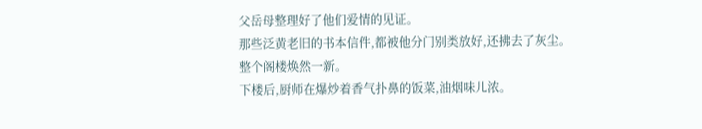父岳母整理好了他们爱情的见证。
那些泛黄老旧的书本信件,都被他分门别类放好,还拂去了灰尘。
整个阁楼焕然一新。
下楼后,厨师在爆炒着香气扑鼻的饭菜,油烟味儿浓。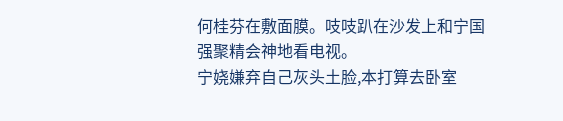何桂芬在敷面膜。吱吱趴在沙发上和宁国强聚精会神地看电视。
宁娆嫌弃自己灰头土脸,本打算去卧室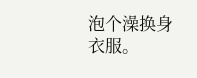泡个澡换身衣服。